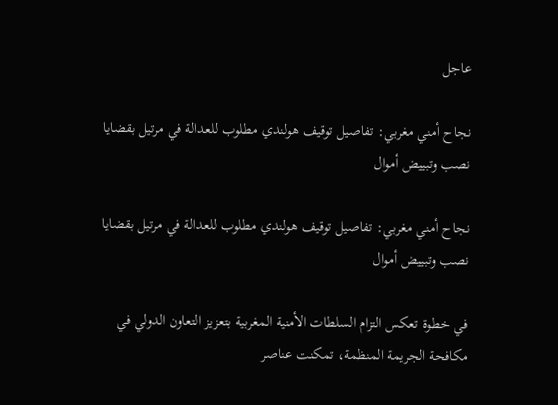عاجل

نجاح أمني مغربي: تفاصيل توقيف هولندي مطلوب للعدالة في مرتيل بقضايا نصب وتبييض أموال

نجاح أمني مغربي: تفاصيل توقيف هولندي مطلوب للعدالة في مرتيل بقضايا نصب وتبييض أموال

في خطوة تعكس التزام السلطات الأمنية المغربية بتعزيز التعاون الدولي في مكافحة الجريمة المنظمة، تمكنت عناصر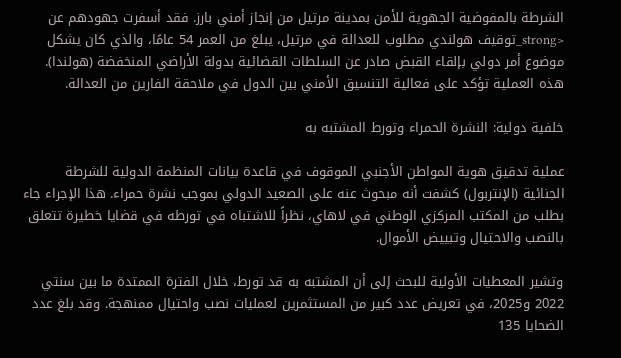الشرطة بالمفوضية الجهوية للأمن بمدينة مرتيل من إنجاز أمني بارز. فقد أسفرت جهودهم عن <strong_توقيف هولندي مطلوب للعدالة في مرتيل، يبلغ من العمر 54 عامًا، والذي كان يشكل موضوع أمر دولي بإلقاء القبض صادر عن السلطات القضائية بدولة الأراضي المنخفضة (هولندا). هذه العملية تؤكد على فعالية التنسيق الأمني بين الدول في ملاحقة الفارين من العدالة.

خلفية دولية: النشرة الحمراء وتورط المشتبه به

عملية تدقيق هوية المواطن الأجنبي الموقوف في قاعدة بيانات المنظمة الدولية للشرطة الجنائية (الإنتربول) كشفت أنه مبحوث عنه على الصعيد الدولي بموجب نشرة حمراء. هذا الإجراء جاء بطلب من المكتب المركزي الوطني في لاهاي، نظراً للاشتباه في تورطه في قضايا خطيرة تتعلق بالنصب والاحتيال وتبييض الأموال.

وتشير المعطيات الأولية للبحث إلى أن المشتبه به قد تورط، خلال الفترة الممتدة ما بين سنتي 2022 و2025، في تعريض عدد كبير من المستثمرين لعمليات نصب واحتيال ممنهجة. وقد بلغ عدد الضحايا 135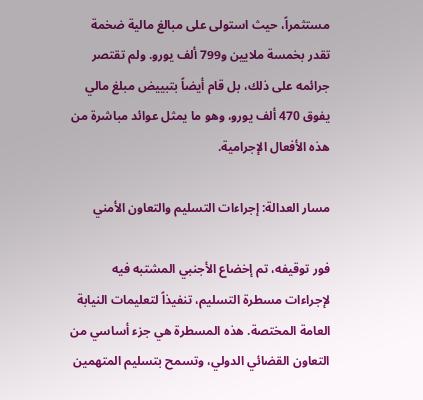مستثمراً، حيث استولى على مبالغ مالية ضخمة تقدر بخمسة ملايين و799 ألف يورو. ولم تقتصر جرائمه على ذلك، بل قام أيضاً بتبييض مبلغ مالي يفوق 470 ألف يورو، وهو ما يمثل عوائد مباشرة من هذه الأفعال الإجرامية.

مسار العدالة: إجراءات التسليم والتعاون الأمني

فور توقيفه، تم إخضاع الأجنبي المشتبه فيه لإجراءات مسطرة التسليم، تنفيذاً لتعليمات النيابة العامة المختصة. هذه المسطرة هي جزء أساسي من التعاون القضائي الدولي، وتسمح بتسليم المتهمين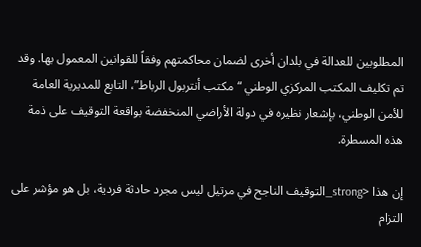المطلوبين للعدالة في بلدان أخرى لضمان محاكمتهم وفقاً للقوانين المعمول بها. وقد تم تكليف المكتب المركزي الوطني “مكتب أنتربول الرباط”، التابع للمديرية العامة للأمن الوطني، بإشعار نظيره في دولة الأراضي المنخفضة بواقعة التوقيف على ذمة هذه المسطرة.

إن هذا <strong_التوقيف الناجح في مرتيل ليس مجرد حادثة فردية، بل هو مؤشر على التزام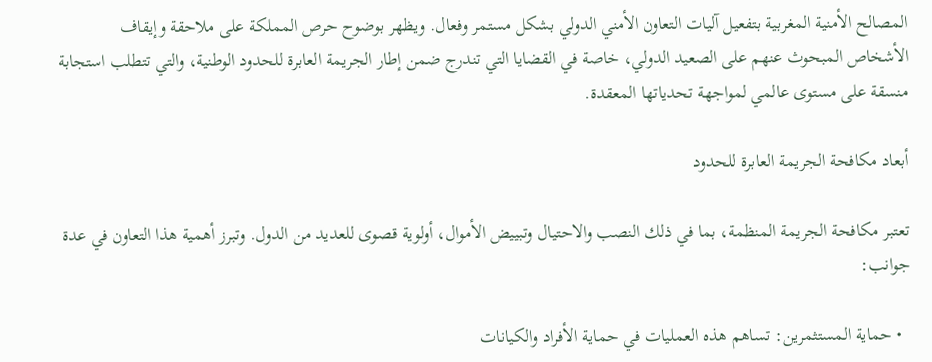المصالح الأمنية المغربية بتفعيل آليات التعاون الأمني الدولي بشكل مستمر وفعال. ويظهر بوضوح حرص المملكة على ملاحقة وإيقاف الأشخاص المبحوث عنهم على الصعيد الدولي، خاصة في القضايا التي تندرج ضمن إطار الجريمة العابرة للحدود الوطنية، والتي تتطلب استجابة منسقة على مستوى عالمي لمواجهة تحدياتها المعقدة.

أبعاد مكافحة الجريمة العابرة للحدود

تعتبر مكافحة الجريمة المنظمة، بما في ذلك النصب والاحتيال وتبييض الأموال، أولوية قصوى للعديد من الدول. وتبرز أهمية هذا التعاون في عدة جوانب:

  • حماية المستثمرين: تساهم هذه العمليات في حماية الأفراد والكيانات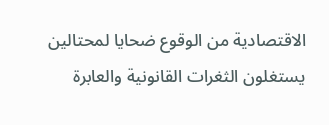الاقتصادية من الوقوع ضحايا لمحتالين يستغلون الثغرات القانونية والعابرة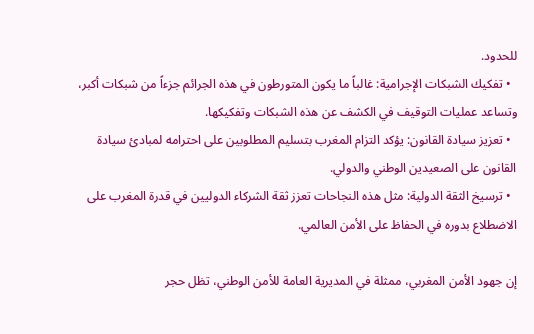للحدود.
  • تفكيك الشبكات الإجرامية: غالباً ما يكون المتورطون في هذه الجرائم جزءاً من شبكات أكبر، وتساعد عمليات التوقيف في الكشف عن هذه الشبكات وتفكيكها.
  • تعزيز سيادة القانون: يؤكد التزام المغرب بتسليم المطلوبين على احترامه لمبادئ سيادة القانون على الصعيدين الوطني والدولي.
  • ترسيخ الثقة الدولية: مثل هذه النجاحات تعزز ثقة الشركاء الدوليين في قدرة المغرب على الاضطلاع بدوره في الحفاظ على الأمن العالمي.

إن جهود الأمن المغربي، ممثلة في المديرية العامة للأمن الوطني، تظل حجر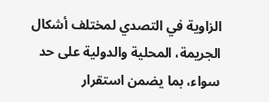الزاوية في التصدي لمختلف أشكال الجريمة، المحلية والدولية على حد سواء، بما يضمن استقرار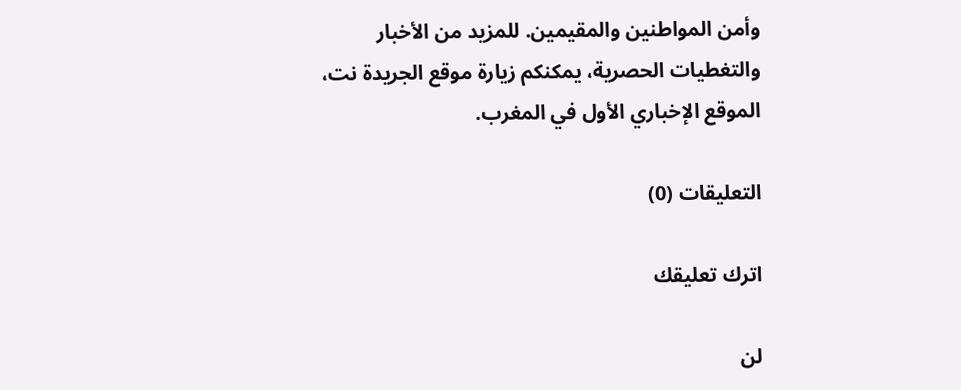وأمن المواطنين والمقيمين. للمزيد من الأخبار والتغطيات الحصرية، يمكنكم زيارة موقع الجريدة نت، الموقع الإخباري الأول في المغرب.

التعليقات (0)

اترك تعليقك

لن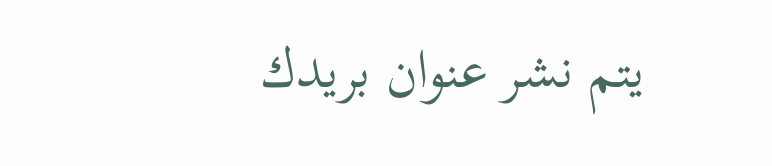يتم نشر عنوان بريدك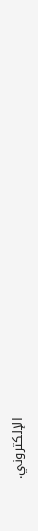الإلكتروني.